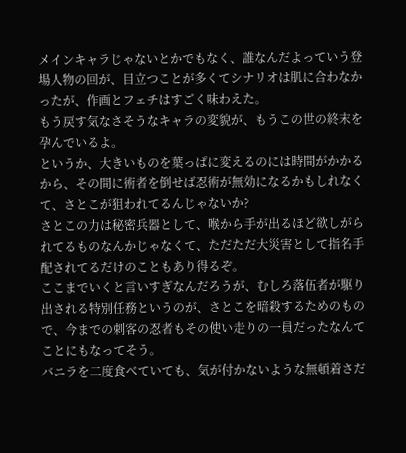メインキャラじゃないとかでもなく、誰なんだよっていう登場人物の回が、目立つことが多くてシナリオは肌に合わなかったが、作画とフェチはすごく味わえた。
もう戻す気なさそうなキャラの変貌が、もうこの世の終末を孕んでいるよ。
というか、大きいものを葉っぱに変えるのには時間がかかるから、その間に術者を倒せば忍術が無効になるかもしれなくて、さとこが狙われてるんじゃないか?
さとこの力は秘密兵器として、喉から手が出るほど欲しがられてるものなんかじゃなくて、ただただ大災害として指名手配されてるだけのこともあり得るぞ。
ここまでいくと言いすぎなんだろうが、むしろ落伍者が駆り出される特別任務というのが、さとこを暗殺するためのもので、今までの刺客の忍者もその使い走りの一員だったなんてことにもなってそう。
バニラを二度食べていても、気が付かないような無頓着さだ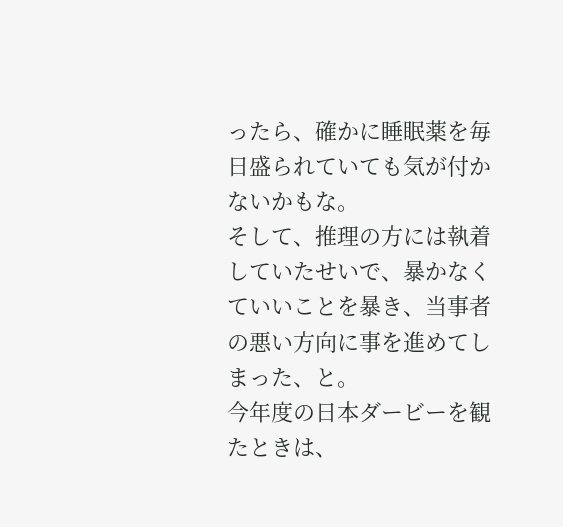ったら、確かに睡眠薬を毎日盛られていても気が付かないかもな。
そして、推理の方には執着していたせいで、暴かなくていいことを暴き、当事者の悪い方向に事を進めてしまった、と。
今年度の日本ダービーを観たときは、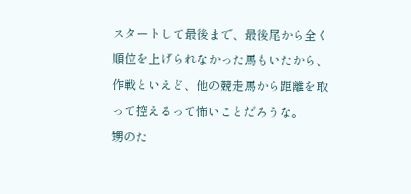スタートして最後まで、最後尾から全く順位を上げられなかった馬もいたから、作戦といえど、他の競走馬から距離を取って控えるって怖いことだろうな。
甥のた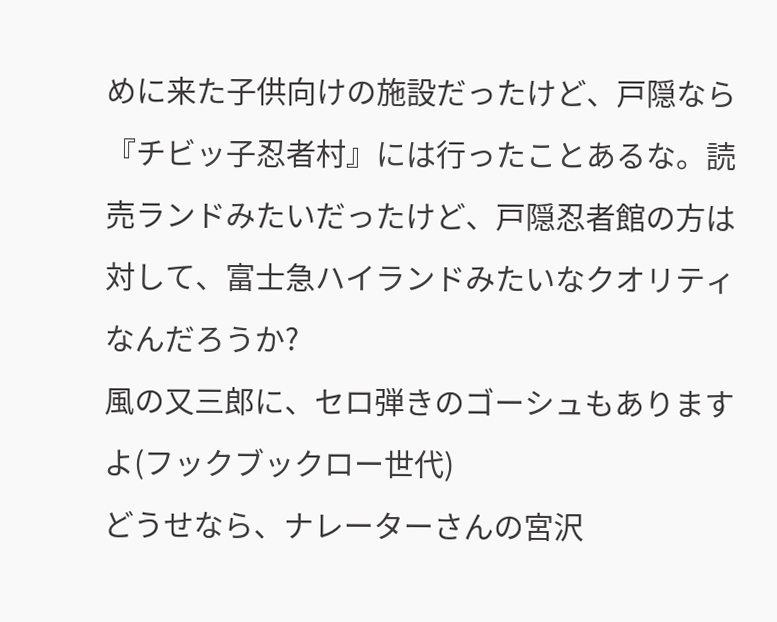めに来た子供向けの施設だったけど、戸隠なら『チビッ子忍者村』には行ったことあるな。読売ランドみたいだったけど、戸隠忍者館の方は対して、富士急ハイランドみたいなクオリティなんだろうか?
風の又三郎に、セロ弾きのゴーシュもありますよ(フックブックロー世代)
どうせなら、ナレーターさんの宮沢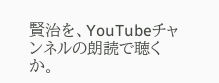賢治を、YouTubeチャンネルの朗読で聴くか。